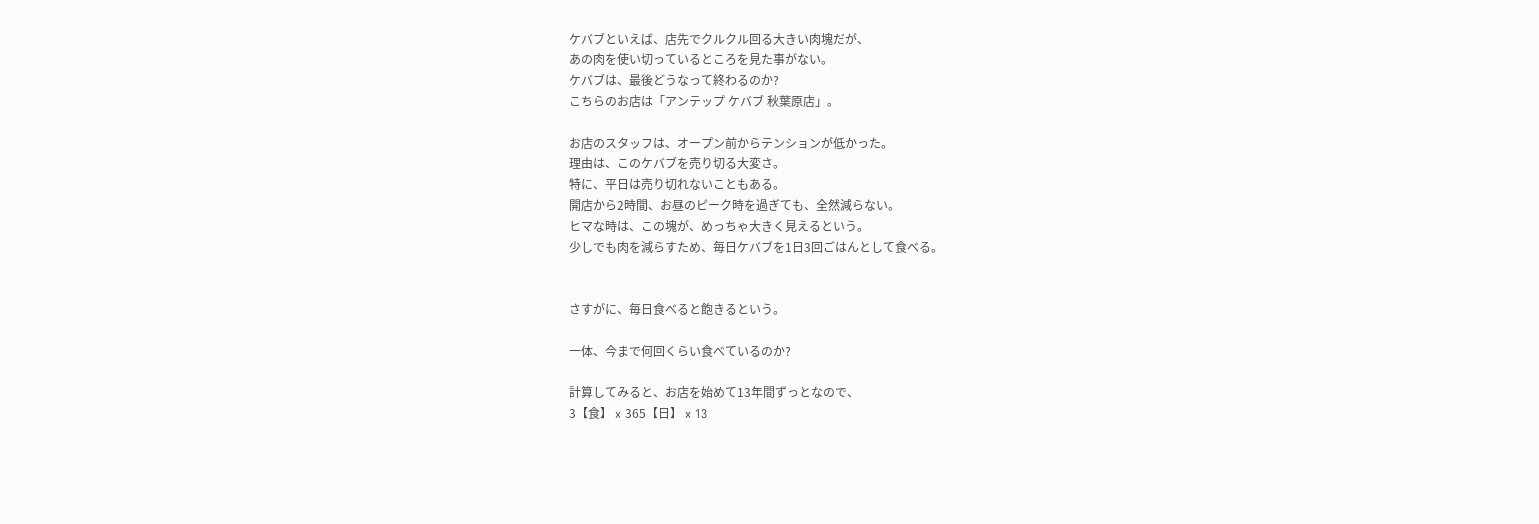ケバブといえば、店先でクルクル回る大きい肉塊だが、
あの肉を使い切っているところを見た事がない。
ケバブは、最後どうなって終わるのか?
こちらのお店は「アンテップ ケバブ 秋葉原店」。

お店のスタッフは、オープン前からテンションが低かった。
理由は、このケバブを売り切る大変さ。
特に、平日は売り切れないこともある。
開店から2時間、お昼のピーク時を過ぎても、全然減らない。
ヒマな時は、この塊が、めっちゃ大きく見えるという。
少しでも肉を減らすため、毎日ケバブを1日3回ごはんとして食べる。


さすがに、毎日食べると飽きるという。

一体、今まで何回くらい食べているのか?

計算してみると、お店を始めて13年間ずっとなので、
3【食】 x 365【日】 x 13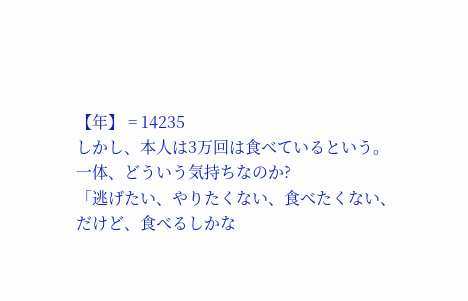【年】 = 14235
しかし、本人は3万回は食べているという。
一体、どういう気持ちなのか?
「逃げたい、やりたくない、食べたくない、だけど、食べるしかな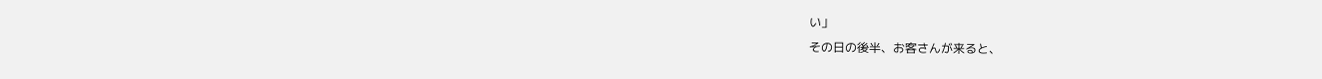い」
その日の後半、お客さんが来ると、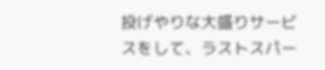投げやりな大盛りサービスをして、ラストスパー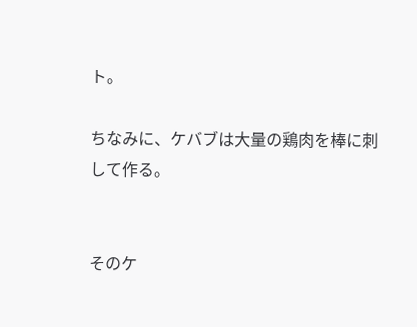ト。

ちなみに、ケバブは大量の鶏肉を棒に刺して作る。


そのケ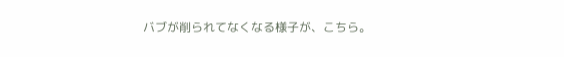バブが削られてなくなる様子が、こちら。